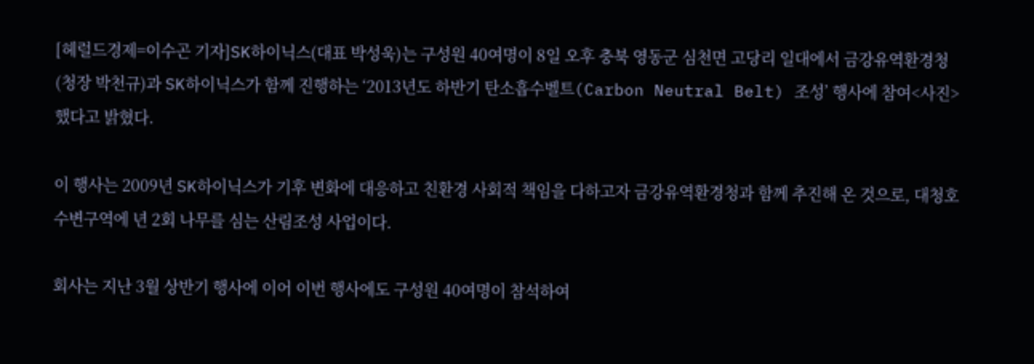[헤럴드경제=이수곤 기자]SK하이닉스(대표 박성욱)는 구성원 40여명이 8일 오후 충북 영동군 심천면 고당리 일대에서 금강유역환경청(청장 박천규)과 SK하이닉스가 함께 진행하는 ‘2013년도 하반기 탄소흡수벨트(Carbon Neutral Belt) 조성’ 행사에 참여<사진>했다고 밝혔다.

이 행사는 2009년 SK하이닉스가 기후 변화에 대응하고 친환경 사회적 책임을 다하고자 금강유역환경청과 함께 추진해 온 것으로, 대청호 수변구역에 년 2회 나무를 심는 산림조성 사업이다.

회사는 지난 3월 상반기 행사에 이어 이번 행사에도 구성원 40여명이 참석하여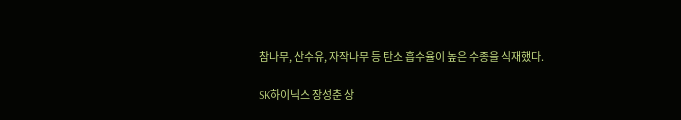참나무, 산수유, 자작나무 등 탄소 흡수율이 높은 수종을 식재했다.

SK하이닉스 장성춘 상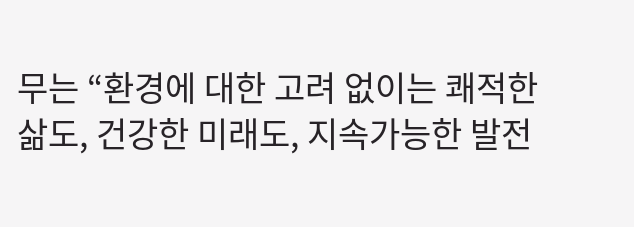무는 “환경에 대한 고려 없이는 쾌적한 삶도, 건강한 미래도, 지속가능한 발전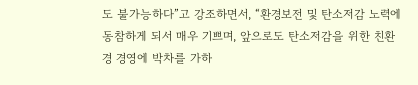도 불가능하다”고 강조하면서, “환경보전 및 탄소저감 노력에 동참하게 되서 매우 기쁘며, 앞으로도 탄소저감을 위한 친환경 경영에 박차를 가하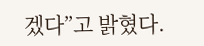겠다”고 밝혔다.